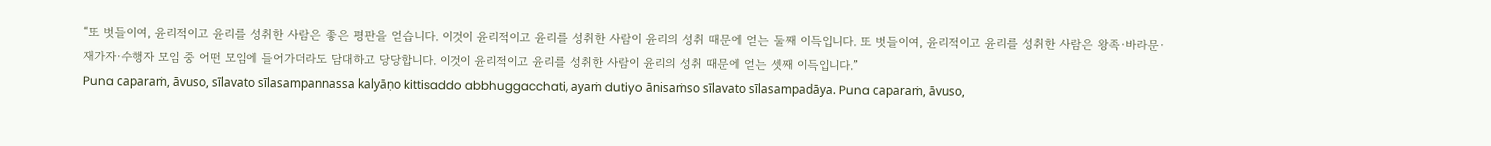“또 벗들이여, 윤리적이고 윤리를 성취한 사람은 좋은 평판을 얻습니다. 이것이 윤리적이고 윤리를 성취한 사람이 윤리의 성취 때문에 얻는 둘째 이득입니다. 또 벗들이여, 윤리적이고 윤리를 성취한 사람은 왕족·바라문·재가자·수행자 모임 중 어떤 모임에 들어가더라도 담대하고 당당합니다. 이것이 윤리적이고 윤리를 성취한 사람이 윤리의 성취 때문에 얻는 셋째 이득입니다.”
Puna caparaṁ, āvuso, sīlavato sīlasampannassa kalyāṇo kittisaddo abbhuggacchati, ayaṁ dutiyo ānisaṁso sīlavato sīlasampadāya. Puna caparaṁ, āvuso,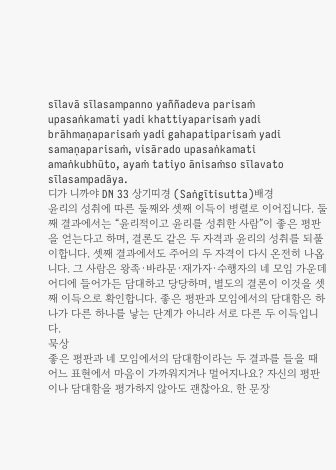sīlavā sīlasampanno yaññadeva parisaṁ upasaṅkamati yadi khattiyaparisaṁ yadi brāhmaṇaparisaṁ yadi gahapatiparisaṁ yadi samaṇaparisaṁ, visārado upasaṅkamati amaṅkubhūto, ayaṁ tatiyo ānisaṁso sīlavato sīlasampadāya.
디가 니까야 DN 33 상기띠경 (Saṅgītisutta)배경
윤리의 성취에 따른 둘째와 셋째 이득이 병렬로 이어집니다. 둘째 결과에서는 “윤리적이고 윤리를 성취한 사람”이 좋은 평판을 얻는다고 하며, 결론도 같은 두 자격과 윤리의 성취를 되풀이합니다. 셋째 결과에서도 주어의 두 자격이 다시 온전히 나옵니다. 그 사람은 왕족·바라문·재가자·수행자의 네 모임 가운데 어디에 들어가든 담대하고 당당하며, 별도의 결론이 이것을 셋째 이득으로 확인합니다. 좋은 평판과 모임에서의 담대함은 하나가 다른 하나를 낳는 단계가 아니라 서로 다른 두 이득입니다.
묵상
좋은 평판과 네 모임에서의 담대함이라는 두 결과를 들을 때 어느 표현에서 마음이 가까워지거나 멀어지나요? 자신의 평판이나 담대함을 평가하지 않아도 괜찮아요. 한 문장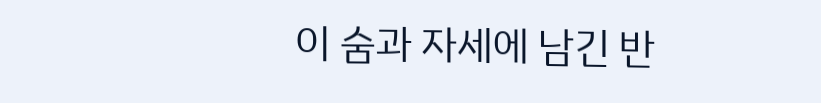이 숨과 자세에 남긴 반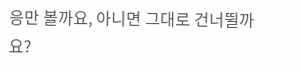응만 볼까요, 아니면 그대로 건너뛸까요?